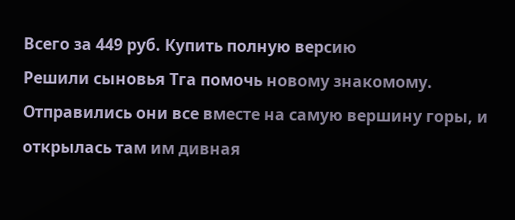Всего за 449 руб. Купить полную версию
Решили сыновья Тга помочь новому знакомому. Отправились они все вместе на самую вершину горы, и открылась там им дивная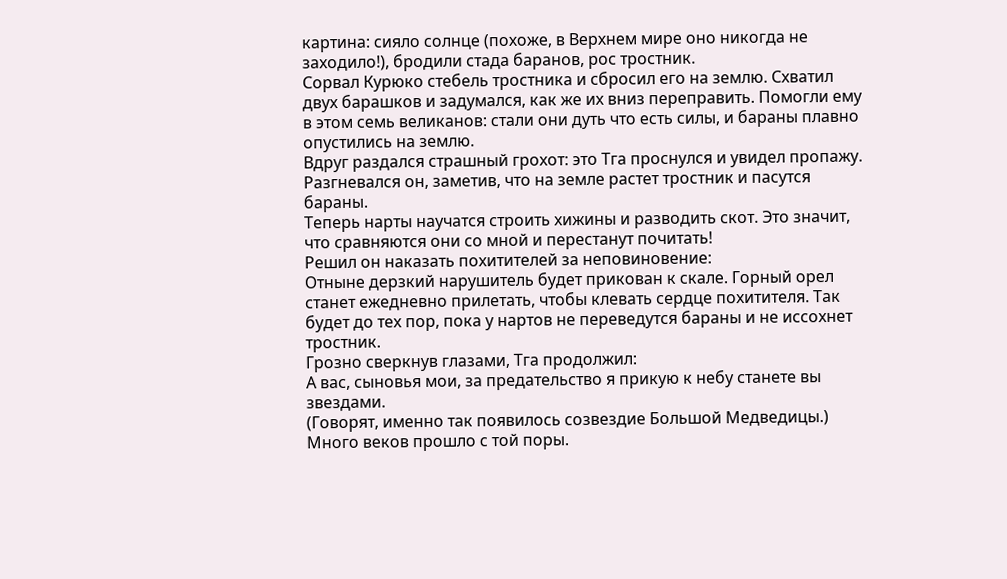картина: сияло солнце (похоже, в Верхнем мире оно никогда не заходило!), бродили стада баранов, рос тростник.
Сорвал Курюко стебель тростника и сбросил его на землю. Схватил двух барашков и задумался, как же их вниз переправить. Помогли ему в этом семь великанов: стали они дуть что есть силы, и бараны плавно опустились на землю.
Вдруг раздался страшный грохот: это Тга проснулся и увидел пропажу. Разгневался он, заметив, что на земле растет тростник и пасутся бараны.
Теперь нарты научатся строить хижины и разводить скот. Это значит, что сравняются они со мной и перестанут почитать!
Решил он наказать похитителей за неповиновение:
Отныне дерзкий нарушитель будет прикован к скале. Горный орел станет ежедневно прилетать, чтобы клевать сердце похитителя. Так будет до тех пор, пока у нартов не переведутся бараны и не иссохнет тростник.
Грозно сверкнув глазами, Тга продолжил:
А вас, сыновья мои, за предательство я прикую к небу станете вы звездами.
(Говорят, именно так появилось созвездие Большой Медведицы.)
Много веков прошло с той поры.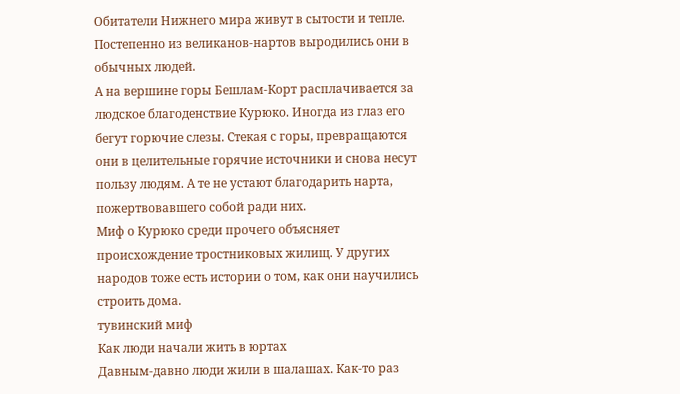Обитатели Нижнего мира живут в сытости и тепле. Постепенно из великанов-нартов выродились они в обычных людей.
А на вершине горы Бешлам-Корт расплачивается за людское благоденствие Курюко. Иногда из глаз его бегут горючие слезы. Стекая с горы, превращаются они в целительные горячие источники и снова несут пользу людям. А те не устают благодарить нарта, пожертвовавшего собой ради них.
Миф о Курюко среди прочего объясняет происхождение тростниковых жилищ. У других народов тоже есть истории о том, как они научились строить дома.
тувинский миф
Как люди начали жить в юртах
Давным-давно люди жили в шалашах. Как-то раз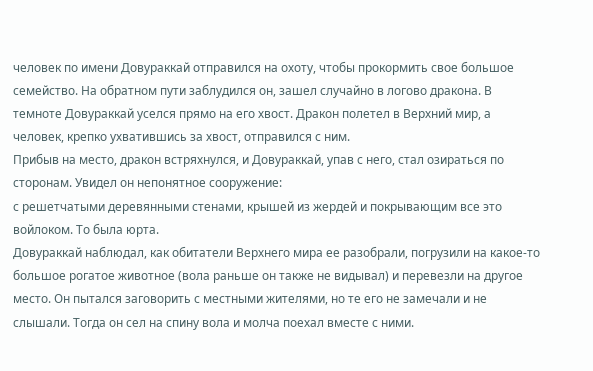человек по имени Довураккай отправился на охоту, чтобы прокормить свое большое семейство. На обратном пути заблудился он, зашел случайно в логово дракона. В темноте Довураккай уселся прямо на его хвост. Дракон полетел в Верхний мир, а человек, крепко ухватившись за хвост, отправился с ним.
Прибыв на место, дракон встряхнулся, и Довураккай, упав с него, стал озираться по сторонам. Увидел он непонятное сооружение:
с решетчатыми деревянными стенами, крышей из жердей и покрывающим все это войлоком. То была юрта.
Довураккай наблюдал, как обитатели Верхнего мира ее разобрали, погрузили на какое-то большое рогатое животное (вола раньше он также не видывал) и перевезли на другое место. Он пытался заговорить с местными жителями, но те его не замечали и не слышали. Тогда он сел на спину вола и молча поехал вместе с ними.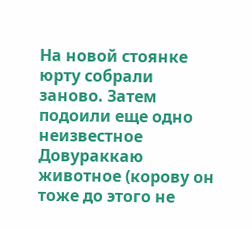На новой стоянке юрту собрали заново. Затем подоили еще одно неизвестное Довураккаю животное (корову он тоже до этого не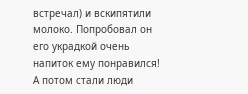встречал) и вскипятили молоко. Попробовал он его украдкой очень напиток ему понравился!
А потом стали люди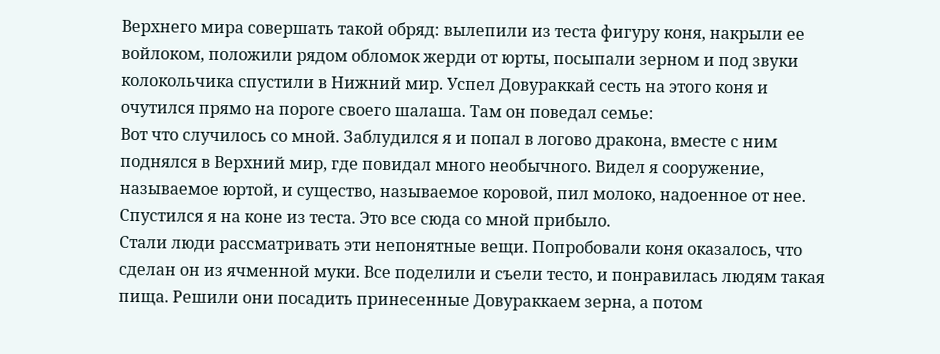Верхнего мира совершать такой обряд: вылепили из теста фигуру коня, накрыли ее войлоком, положили рядом обломок жерди от юрты, посыпали зерном и под звуки колокольчика спустили в Нижний мир. Успел Довураккай сесть на этого коня и очутился прямо на пороге своего шалаша. Там он поведал семье:
Вот что случилось со мной. Заблудился я и попал в логово дракона, вместе с ним поднялся в Верхний мир, где повидал много необычного. Видел я сооружение, называемое юртой, и существо, называемое коровой, пил молоко, надоенное от нее. Спустился я на коне из теста. Это все сюда со мной прибыло.
Стали люди рассматривать эти непонятные вещи. Попробовали коня оказалось, что сделан он из ячменной муки. Все поделили и съели тесто, и понравилась людям такая пища. Решили они посадить принесенные Довураккаем зерна, а потом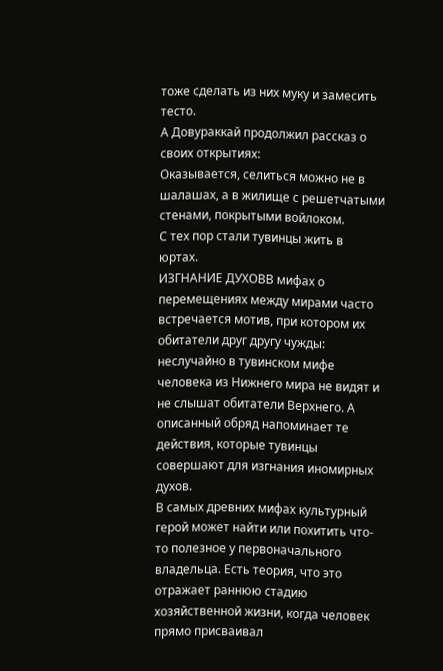тоже сделать из них муку и замесить тесто.
А Довураккай продолжил рассказ о своих открытиях:
Оказывается, селиться можно не в шалашах, а в жилище с решетчатыми стенами, покрытыми войлоком.
С тех пор стали тувинцы жить в юртах.
ИЗГНАНИЕ ДУХОВВ мифах о перемещениях между мирами часто встречается мотив, при котором их обитатели друг другу чужды: неслучайно в тувинском мифе человека из Нижнего мира не видят и не слышат обитатели Верхнего. А описанный обряд напоминает те действия, которые тувинцы совершают для изгнания иномирных духов.
В самых древних мифах культурный герой может найти или похитить что-то полезное у первоначального владельца. Есть теория, что это отражает раннюю стадию хозяйственной жизни, когда человек прямо присваивал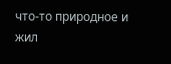что-то природное и жил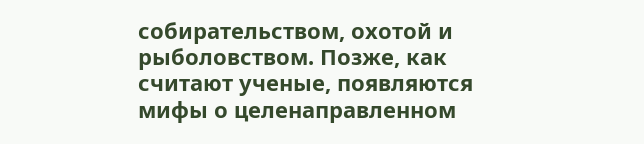собирательством, охотой и рыболовством. Позже, как считают ученые, появляются мифы о целенаправленном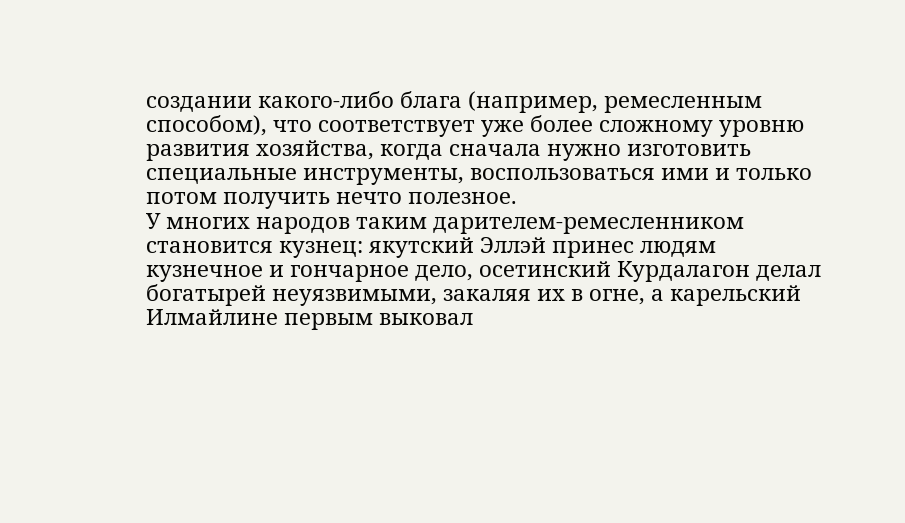создании какого-либо блага (например, ремесленным способом), что соответствует уже более сложному уровню развития хозяйства, когда сначала нужно изготовить специальные инструменты, воспользоваться ими и только потом получить нечто полезное.
У многих народов таким дарителем-ремесленником становится кузнец: якутский Эллэй принес людям кузнечное и гончарное дело, осетинский Курдалагон делал богатырей неуязвимыми, закаляя их в огне, а карельский Илмайлине первым выковал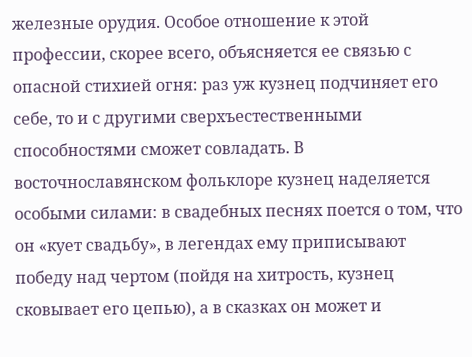железные орудия. Особое отношение к этой профессии, скорее всего, объясняется ее связью с опасной стихией огня: раз уж кузнец подчиняет его себе, то и с другими сверхъестественными способностями сможет совладать. В восточнославянском фольклоре кузнец наделяется особыми силами: в свадебных песнях поется о том, что он «кует свадьбу», в легендах ему приписывают победу над чертом (пойдя на хитрость, кузнец сковывает его цепью), а в сказках он может и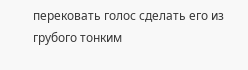перековать голос сделать его из грубого тонким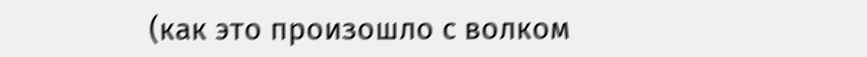(как это произошло с волком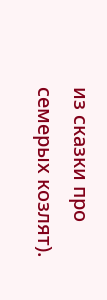из сказки про семерых козлят).